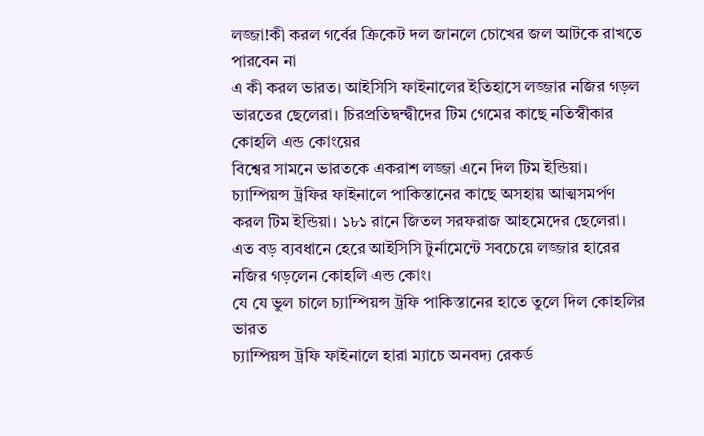লজ্জা!কী করল গর্বের ক্রিকেট দল জানলে চোখের জল আটকে রাখতে পারবেন না
এ কী করল ভারত। আইসিসি ফাইনালের ইতিহাসে লজ্জার নজির গড়ল ভারতের ছেলেরা। চিরপ্রতিদ্বন্দ্বীদের টিম গেমের কাছে নতিস্বীকার কোহলি এন্ড কোংয়ের
বিশ্বের সামনে ভারতকে একরাশ লজ্জা এনে দিল টিম ইন্ডিয়া। চ্যাম্পিয়ন্স ট্রফির ফাইনালে পাকিস্তানের কাছে অসহায় আত্মসমর্পণ করল টিম ইন্ডিয়া। ১৮১ রানে জিতল সরফরাজ আহমেদের ছেলেরা। এত বড় ব্যবধানে হেরে আইসিসি টুর্নামেন্টে সবচেয়ে লজ্জার হারের নজির গড়লেন কোহলি এন্ড কোং।
যে যে ভুল চালে চ্যাম্পিয়ন্স ট্রফি পাকিস্তানের হাতে তুলে দিল কোহলির ভারত
চ্যাম্পিয়ন্স ট্রফি ফাইনালে হারা ম্যাচে অনবদ্য রেকর্ড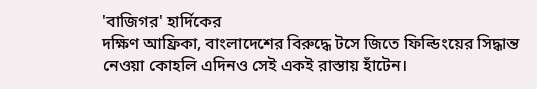'বাজিগর' হার্দিকের
দক্ষিণ আফ্রিকা, বাংলাদেশের বিরুদ্ধে টসে জিতে ফিল্ডিংয়ের সিদ্ধান্ত নেওয়া কোহলি এদিনও সেই একই রাস্তায় হাঁটেন।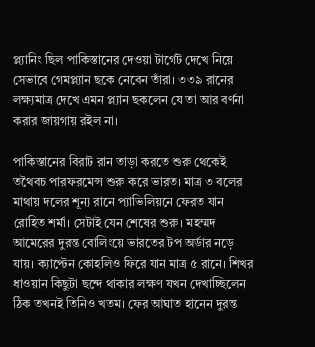প্ল্যানিং ছিল পাকিস্তানের দেওয়া টার্গেট দেখে নিয়ে সেভাবে গেমপ্ল্যান ছকে নেবেন তাঁরা। ৩৩৯ রানের লক্ষ্যমাত্র দেখে এমন প্ল্যান ছকলেন যে তা আর বর্ণনা করার জায়গায় রইল না।

পাকিস্তানের বিরাট রান তাড়া করতে শুরু থেকেই তথৈবচ পারফরমেন্স শুরু করে ভারত। মাত্র ৩ বলের মাথায় দলের শূন্য রানে প্যাভিলিয়নে ফেরত যান রোহিত শর্মা। সেটাই যেন শেষের শুরু। মহম্মদ আমেরের দুরন্ত বোলিংয়ে ভারতের টপ অর্ডার নড়ে যায়। ক্যাপ্টেন কোহলিও ফিরে যান মাত্র ৫ রানে। শিখর ধাওয়ান কিছুটা ছন্দে থাকার লক্ষণ যখন দেখাচ্ছিলেন ঠিক তখনই তিনিও খতম। ফের আঘাত হানেন দুরন্ত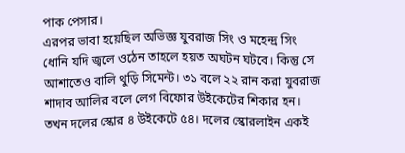পাক পেসার।
এরপর ভাবা হয়েছিল অভিজ্ঞ যুবরাজ সিং ও মহেন্দ্র সিং ধোনি যদি জ্বলে ওঠেন তাহলে হয়ত অঘটন ঘটবে। কিন্তু সে আশাতেও বালি থুড়ি সিমেন্ট। ৩১ বলে ২২ রান করা যুবরাজ শাদাব আলির বলে লেগ বিফোর উইকেটের শিকার হন। তখন দলের স্কোর ৪ উইকেটে ৫৪। দলের স্কোরলাইন একই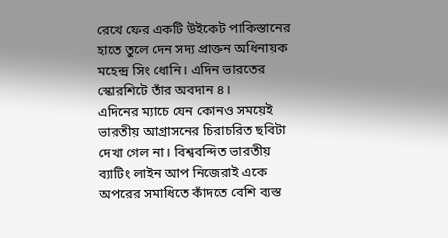রেখে ফের একটি উইকেট পাকিস্তানের হাতে তুলে দেন সদ্য প্রাক্তন অধিনায়ক মহেন্দ্র সিং ধোনি। এদিন ভারতের স্কোরশিটে তাঁর অবদান ৪।
এদিনের ম্যাচে যেন কোনও সময়েই ভারতীয় আগ্রাসনের চিরাচরিত ছবিটা দেখা গেল না। বিশ্ববন্দিত ভারতীয় ব্যাটিং লাইন আপ নিজেরাই একে অপরের সমাধিতে কাঁদতে বেশি ব্যস্ত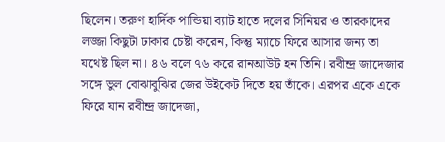ছিলেন। তরুণ হার্দিক পান্ডিয়া ব্যাট হাতে দলের সিনিয়র ও তারকাদের লজ্জা কিছুটা ঢাকার চেষ্টা করেন, কিন্তু ম্যাচে ফিরে আসার জন্য তা যথেষ্ট ছিল না। ৪৬ বলে ৭৬ করে রানআউট হন তিনি। রবীন্দ্র জাদেজার সঙ্গে ভুল বোঝাবুঝির জের উইকেট দিতে হয় তাঁকে। এরপর একে একে ফিরে যান রবীন্দ্র জাদেজা,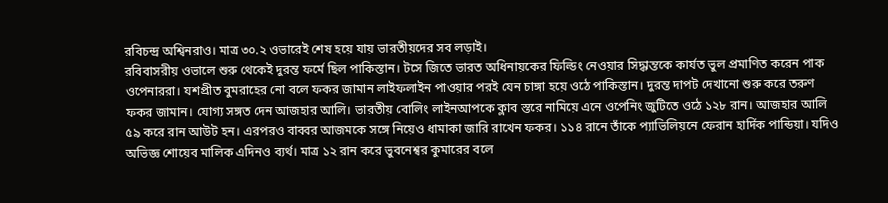রবিচন্দ্র অশ্বিনরাও। মাত্র ৩০.২ ওভারেই শেষ হয়ে যায় ভারতীয়দের সব লড়াই।
রবিবাসরীয় ওভালে শুরু থেকেই দুরন্ত ফর্মে ছিল পাকিস্তান। টসে জিতে ভারত অধিনায়কের ফিল্ডিং নেওয়ার সিদ্ধান্তকে কার্যত ভুল প্রমাণিত করেন পাক ওপেনাররা। যশপ্রীত বুমরাহের নো বলে ফকর জামান লাইফলাইন পাওয়ার পরই যেন চাঙ্গা হয়ে ওঠে পাকিস্তান। দুরন্ত দাপট দেখানো শুরু করে তরুণ ফকর জামান। যোগ্য সঙ্গত দেন আজহার আলি। ভারতীয় বোলিং লাইনআপকে ক্লাব স্তরে নামিয়ে এনে ওপেনিং জুটিতে ওঠে ১২৮ রান। আজহার আলি ৫৯ করে রান আউট হন। এরপরও বাব্বর আজমকে সঙ্গে নিয়েও ধামাকা জারি রাখেন ফকর। ১১৪ রানে তাঁকে প্যাভিলিয়নে ফেরান হার্দিক পান্ডিয়া। যদিও অভিজ্ঞ শোয়েব মালিক এদিনও ব্যর্থ। মাত্র ১২ রান করে ভুবনেশ্বর কুমারের বলে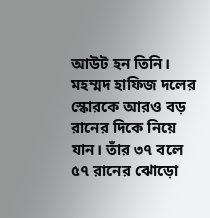আউট হন তিনি। মহম্মদ হাফিজ দলের স্কোরকে আরও বড় রানের দিকে নিয়ে যান। তাঁর ৩৭ বলে ৫৭ রানের ঝোড়ো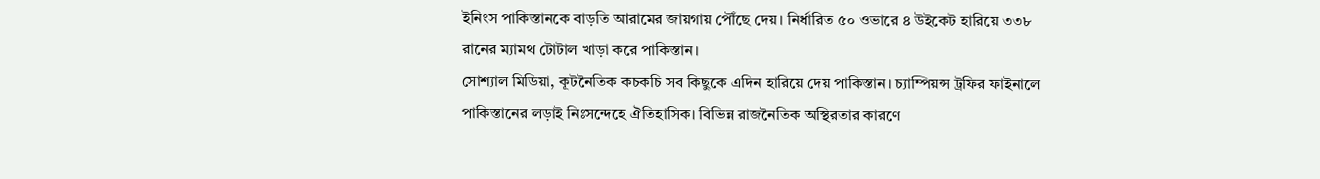ইনিংস পাকিস্তানকে বাড়তি আরামের জায়গায় পৌঁছে দেয়। নির্ধারিত ৫০ ওভারে ৪ উইকেট হারিয়ে ৩৩৮ রানের ম্যামথ টোটাল খাড়া করে পাকিস্তান।
সোশ্যাল মিডিয়া, কূটনৈতিক কচকচি সব কিছুকে এদিন হারিয়ে দেয় পাকিস্তান। চ্যাম্পিয়ন্স ট্রফির ফাইনালে পাকিস্তানের লড়াই নিঃসন্দেহে ঐতিহাসিক। বিভিন্ন রাজনৈতিক অস্থিরতার কারণে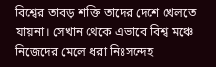বিশ্বের তাবড় শক্তি তাদের দেশে খেলতে যায়না। সেখান থেকে এভাবে বিশ্ব মঞ্চে নিজেদের মেলে ধরা নিঃসন্দেহ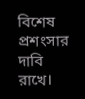বিশেষ প্রশংসার দাবি রাখে।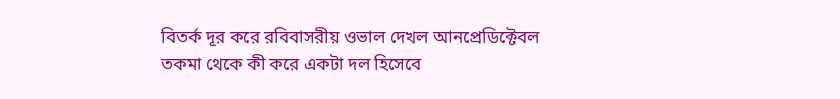বিতর্ক দূর করে রবিবাসরীয় ওভাল দেখল আনপ্রেডিক্টেবল তকমা থেকে কী করে একটা দল হিসেবে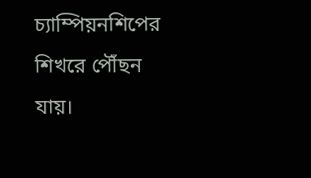চ্যাম্পিয়নশিপের শিখরে পৌঁছন যায়।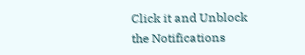Click it and Unblock the Notifications